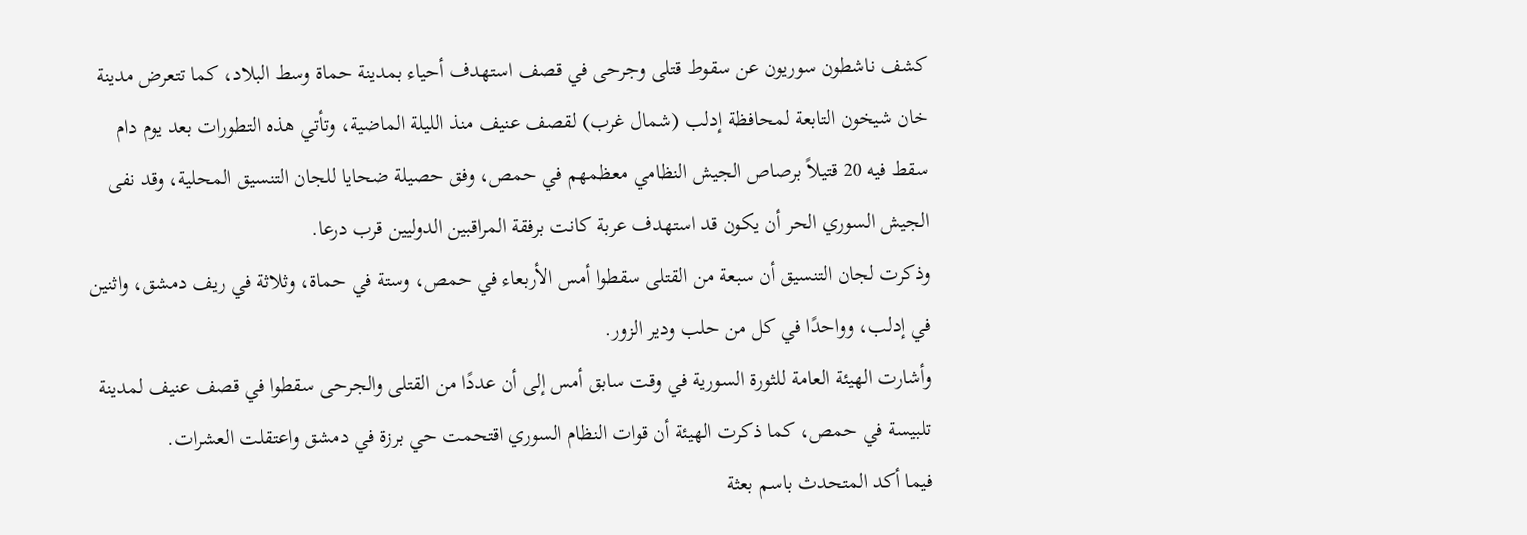كشف ناشطون سوريون عن سقوط قتلى وجرحى في قصف استهدف أحياء بمدينة حماة وسط البلاد، كما تتعرض مدينة خان شيخون التابعة لمحافظة إدلب (شمال غرب) لقصف عنيف منذ الليلة الماضية، وتأتي هذه التطورات بعد يوم دام سقط فيه 20 قتيلاً برصاص الجيش النظامي معظمهم في حمص، وفق حصيلة ضحايا للجان التنسيق المحلية، وقد نفى الجيش السوري الحر أن يكون قد استهدف عربة كانت برفقة المراقبين الدوليين قرب درعا.
وذكرت لجان التنسيق أن سبعة من القتلى سقطوا أمس الأربعاء في حمص، وستة في حماة، وثلاثة في ريف دمشق، واثنين في إدلب، وواحدًا في كل من حلب ودير الزور.
وأشارت الهيئة العامة للثورة السورية في وقت سابق أمس إلى أن عددًا من القتلى والجرحى سقطوا في قصف عنيف لمدينة تلبيسة في حمص، كما ذكرت الهيئة أن قوات النظام السوري اقتحمت حي برزة في دمشق واعتقلت العشرات.
فيما أكد المتحدث باسم بعثة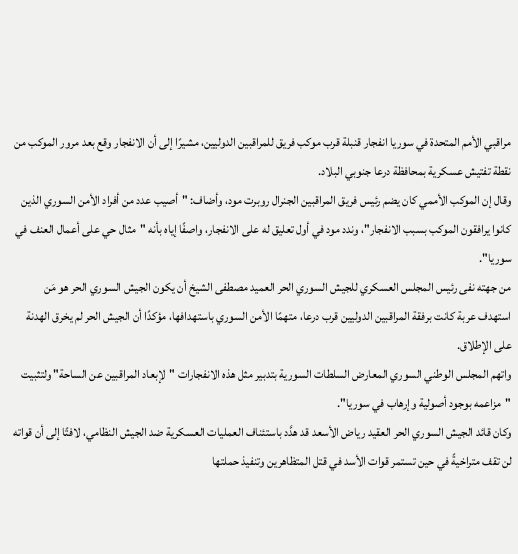مراقبي الأمم المتحدة في سوريا انفجار قنبلة قرب موكب فريق للمراقبين الدوليين، مشيرًا إلى أن الانفجار وقع بعد مرور الموكب من نقطة تفتيش عسكرية بمحافظة درعا جنوبي البلاد.
وقال إن الموكب الأممي كان يضم رئيس فريق المراقبين الجنرال روبرت مود، وأضاف: "أصيب عدد من أفراد الأمن السوري الذين كانوا يرافقون الموكب بسبب الانفجار"، وندد مود في أول تعليق له على الانفجار، واصفًا إياه بأنه "مثال حي على أعمال العنف في سوريا".
من جهته نفى رئيس المجلس العسكري للجيش السوري الحر العميد مصطفى الشيخ أن يكون الجيش السوري الحر هو مَن استهدف عربة كانت برفقة المراقبين الدوليين قرب درعا، متهمًا الأمن السوري باستهدافها، مؤكدًا أن الجيش الحر لم يخرق الهدنة على الإطلاق.
واتهم المجلس الوطني السوري المعارض السلطات السورية بتدبير مثل هذه الانفجارات "لإبعاد المراقبين عن الساحة" ولتثبيت "مزاعمه بوجود أصولية وإرهاب في سوريا".
وكان قائد الجيش السوري الحر العقيد رياض الأسعد قد هدَّد باستئناف العمليات العسكرية ضد الجيش النظامي، لافتًا إلى أن قواته لن تقف متراخيةً في حين تستمر قوات الأسد في قتل المتظاهرين وتنفيذ حملتها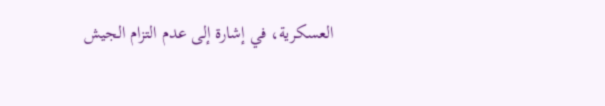العسكرية، في إشارة إلى عدم التزام الجيش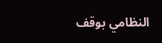النظامي بوقف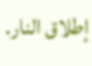إطلاق النار.